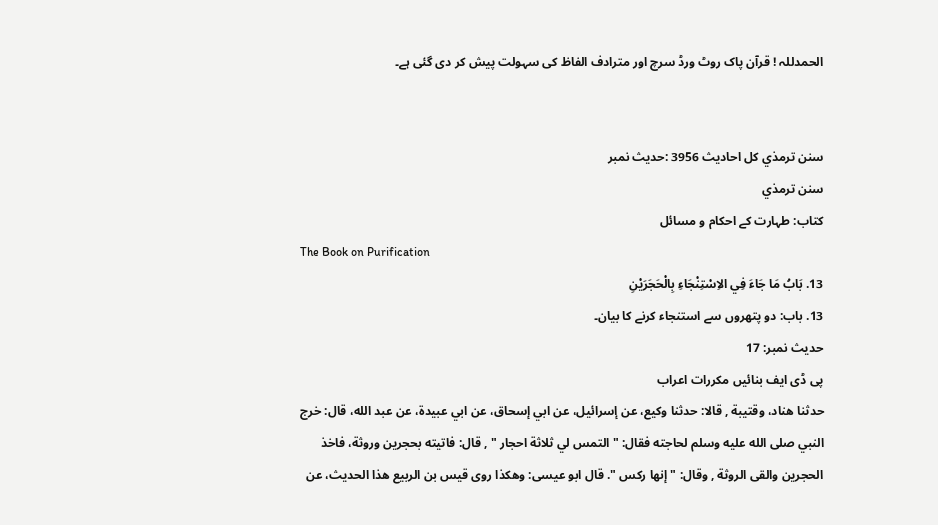الحمدللہ ! قرآن پاک روٹ ورڈ سرچ اور مترادف الفاظ کی سہولت پیش کر دی گئی ہے۔


سنن ترمذي کل احادیث 3956 :حدیث نمبر
سنن ترمذي
کتاب: طہارت کے احکام و مسائل
The Book on Purification
13. بَابُ مَا جَاءَ فِي الاِسْتِنْجَاءِ بِالْحَجَرَيْنِ
13. باب: دو پتھروں سے استنجاء کرنے کا بیان۔
حدیث نمبر: 17
پی ڈی ایف بنائیں مکررات اعراب
حدثنا هناد، وقتيبة , قالا: حدثنا وكيع، عن إسرائيل، عن ابي إسحاق، عن ابي عبيدة، عن عبد الله، قال: خرج النبي صلى الله عليه وسلم لحاجته فقال: " التمس لي ثلاثة احجار " , قال: فاتيته بحجرين وروثة، فاخذ الحجرين والقى الروثة , وقال: " إنها ركس ". قال ابو عيسى: وهكذا روى قيس بن الربيع هذا الحديث، عن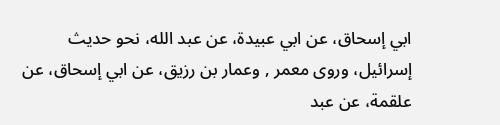ابي إسحاق، عن ابي عبيدة، عن عبد الله، نحو حديث إسرائيل، وروى معمر , وعمار بن رزيق، عن ابي إسحاق، عن علقمة، عن عبد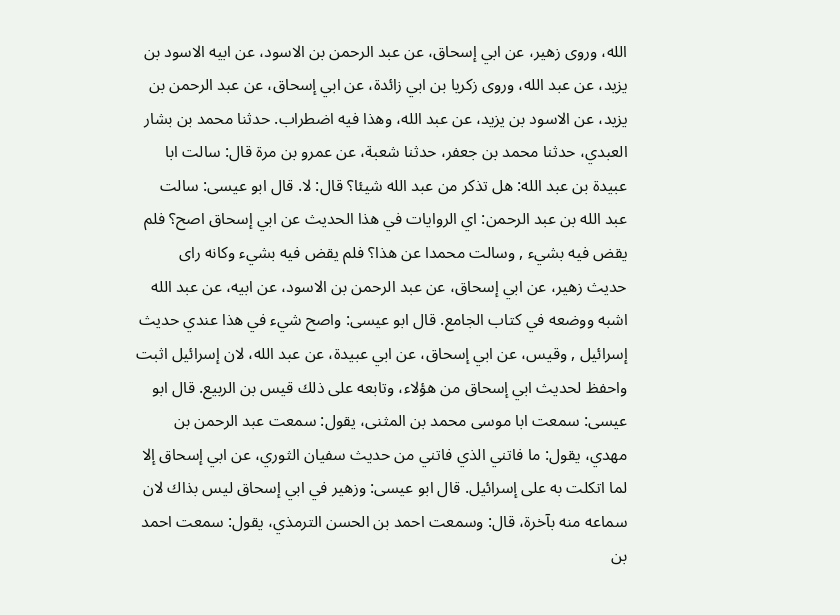الله، وروى زهير، عن ابي إسحاق، عن عبد الرحمن بن الاسود، عن ابيه الاسود بن يزيد، عن عبد الله، وروى زكريا بن ابي زائدة، عن ابي إسحاق، عن عبد الرحمن بن يزيد، عن الاسود بن يزيد، عن عبد الله، وهذا فيه اضطراب. حدثنا محمد بن بشار العبدي، حدثنا محمد بن جعفر، حدثنا شعبة، عن عمرو بن مرة قال: سالت ابا عبيدة بن عبد الله: هل تذكر من عبد الله شيئا؟ قال: لا. قال ابو عيسى: سالت عبد الله بن عبد الرحمن: اي الروايات في هذا الحديث عن ابي إسحاق اصح؟ فلم يقض فيه بشيء , وسالت محمدا عن هذا؟ فلم يقض فيه بشيء وكانه راى حديث زهير، عن ابي إسحاق، عن عبد الرحمن بن الاسود، عن ابيه، عن عبد الله اشبه ووضعه في كتاب الجامع. قال ابو عيسى: واصح شيء في هذا عندي حديث إسرائيل , وقيس، عن ابي إسحاق، عن ابي عبيدة، عن عبد الله، لان إسرائيل اثبت واحفظ لحديث ابي إسحاق من هؤلاء، وتابعه على ذلك قيس بن الربيع. قال ابو عيسى: سمعت ابا موسى محمد بن المثنى، يقول: سمعت عبد الرحمن بن مهدي، يقول: ما فاتني الذي فاتني من حديث سفيان الثوري، عن ابي إسحاق إلا لما اتكلت به على إسرائيل. قال ابو عيسى: وزهير في ابي إسحاق ليس بذاك لان سماعه منه بآخرة، قال: وسمعت احمد بن الحسن الترمذي، يقول: سمعت احمد بن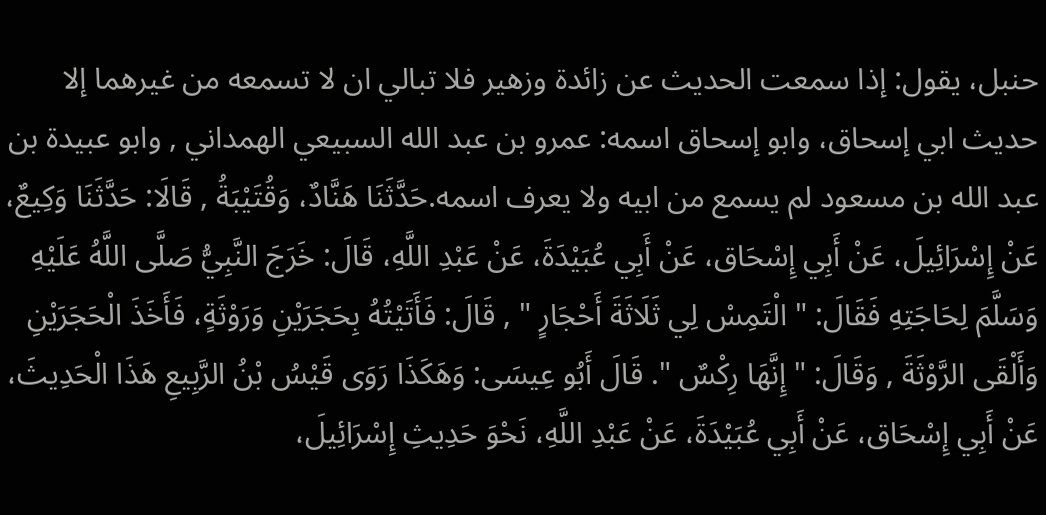حنبل، يقول: إذا سمعت الحديث عن زائدة وزهير فلا تبالي ان لا تسمعه من غيرهما إلا حديث ابي إسحاق، وابو إسحاق اسمه: عمرو بن عبد الله السبيعي الهمداني , وابو عبيدة بن عبد الله بن مسعود لم يسمع من ابيه ولا يعرف اسمه.حَدَّثَنَا هَنَّادٌ، وَقُتَيْبَةُ , قَالَا: حَدَّثَنَا وَكِيعٌ، عَنْ إِسْرَائِيلَ، عَنْ أَبِي إِسْحَاق، عَنْ أَبِي عُبَيْدَةَ، عَنْ عَبْدِ اللَّهِ، قَالَ: خَرَجَ النَّبِيُّ صَلَّى اللَّهُ عَلَيْهِ وَسَلَّمَ لِحَاجَتِهِ فَقَالَ: " الْتَمِسْ لِي ثَلَاثَةَ أَحْجَارٍ " , قَالَ: فَأَتَيْتُهُ بِحَجَرَيْنِ وَرَوْثَةٍ، فَأَخَذَ الْحَجَرَيْنِ وَأَلْقَى الرَّوْثَةَ , وَقَالَ: " إِنَّهَا رِكْسٌ ". قَالَ أَبُو عِيسَى: وَهَكَذَا رَوَى قَيْسُ بْنُ الرَّبِيعِ هَذَا الْحَدِيثَ، عَنْ أَبِي إِسْحَاق، عَنْ أَبِي عُبَيْدَةَ، عَنْ عَبْدِ اللَّهِ، نَحْوَ حَدِيثِ إِسْرَائِيلَ،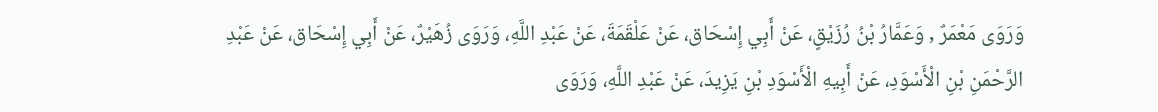وَرَوَى مَعْمَرٌ , وَعَمَّارُ بْنُ رُزَيْقٍ، عَنْ أَبِي إِسْحَاق، عَنْ عَلْقَمَةَ، عَنْ عَبْدِ اللَّهِ، وَرَوَى زُهَيْرٌ، عَنْ أَبِي إِسْحَاق، عَنْ عَبْدِ الرَّحْمَنِ بْنِ الْأَسْوَدِ، عَنْ أَبِيهِ الْأَسْوَدِ بْنِ يَزِيدَ، عَنْ عَبْدِ اللَّهِ، وَرَوَى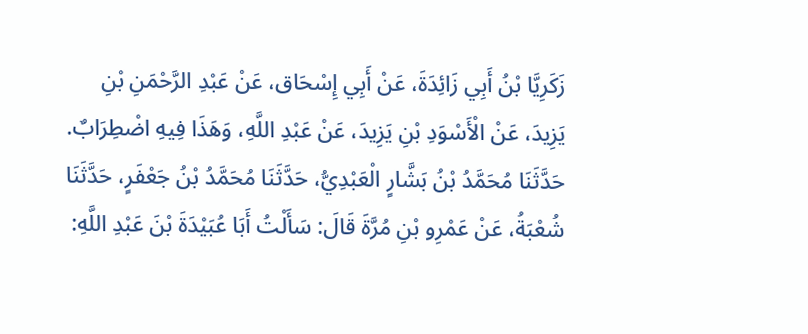زَكَرِيَّا بْنُ أَبِي زَائِدَةَ، عَنْ أَبِي إِسْحَاق، عَنْ عَبْدِ الرَّحْمَنِ بْنِ يَزِيدَ، عَنْ الْأَسْوَدِ بْنِ يَزِيدَ، عَنْ عَبْدِ اللَّهِ، وَهَذَا فِيهِ اضْطِرَابٌ. حَدَّثَنَا مُحَمَّدُ بْنُ بَشَّارٍ الْعَبْدِيُّ، حَدَّثَنَا مُحَمَّدُ بْنُ جَعْفَرٍ، حَدَّثَنَا شُعْبَةُ، عَنْ عَمْرِو بْنِ مُرَّةَ قَالَ: سَأَلْتُ أَبَا عُبَيْدَةَ بْنَ عَبْدِ اللَّهِ: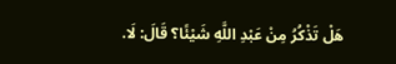هَلْ تَذْكُرُ مِنْ عَبْدِ اللَّهِ شَيْئًا؟ قَالَ: لَا.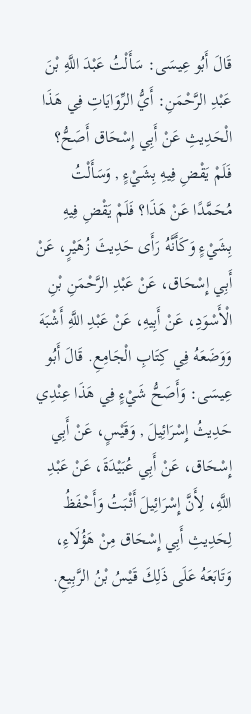قَالَ أَبُو عِيسَى: سَأَلْتُ عَبْدَ اللَّهِ بْنَ عَبْدِ الرَّحْمَنِ: أَيُّ الرِّوَايَاتِ فِي هَذَا الْحَدِيثِ عَنْ أَبِي إِسْحَاق أَصَحُّ؟ فَلَمْ يَقْضِ فِيهِ بِشَيْءٍ , وَسَأَلْتُ مُحَمَّدًا عَنْ هَذَا؟ فَلَمْ يَقْضِ فِيهِ بِشَيْءٍ وَكَأَنَّهُ رَأَى حَدِيثَ زُهَيْرٍ، عَنْ أَبِي إِسْحَاق، عَنْ عَبْدِ الرَّحْمَنِ بْنِ الْأَسْوَدِ، عَنْ أَبِيهِ، عَنْ عَبْدِ اللَّهِ أَشْبَهَ وَوَضَعَهُ فِي كِتَابِ الْجَامِعِ. قَالَ أَبُو عِيسَى: وَأَصَحُّ شَيْءٍ فِي هَذَا عِنْدِي حَدِيثُ إِسْرَائِيلَ , وَقَيْسٍ، عَنْ أَبِي إِسْحَاق، عَنْ أَبِي عُبَيْدَةَ، عَنْ عَبْدِ اللَّهِ، لِأَنَّ إِسْرَائِيلَ أَثْبَتُ وَأَحْفَظُ لِحَدِيثِ أَبِي إِسْحَاق مِنْ هَؤُلَاءِ، وَتَابَعَهُ عَلَى ذَلِكَ قَيْسُ بْنُ الرَّبِيعِ.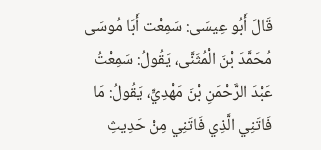قَالَ أَبُو عِيسَى: سَمِعْت أَبَا مُوسَى مُحَمَّدَ بْنَ الْمُثَنَّى، يَقُولُ: سَمِعْتُ عَبْدَ الرَّحْمَنِ بْنَ مَهْدِيٍّ، يَقُولُ: مَا فَاتَنِي الَّذِي فَاتَنِي مِنْ حَدِيثِ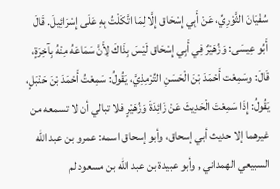سُفْيَانَ الثَّوْرِيِّ، عَنْ أَبِي إِسْحَاق إِلَّا لِمَا اتَّكَلْتُ بِهِ عَلَى إِسْرَائِيلَ. قَالَ أَبُو عِيسَى: وَزُهَيْرٌ فِي أَبِي إِسْحَاق لَيْسَ بِذَاكَ لِأَنَّ سَمَاعَهُ مِنْهُ بِآخِرَةٍ، قَالَ: وسَمِعْت أَحْمَدَ بْنَ الْحَسَنِ التِّرْمِذِيَّ، يَقُولُ: سَمِعْتُ أَحْمَدَ بْنَ حَنْبَلٍ، يَقُولُ: إِذَا سَمِعْتَ الْحَدِيثَ عَنْ زَائِدَةَ وَزُهَيْرٍ فلا تبالي أن لا تسمعه من غيرهما إلا حديث أبي إسحاق، وأبو إسحاق اسمه: عمرو بن عبد الله السبيعي الهمداني , وأبو عبيدة بن عبد الله بن مسعود لم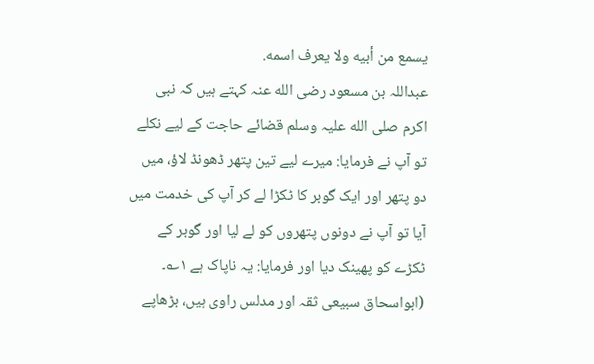يسمع من أبيه ولا يعرف اسمه.
عبداللہ بن مسعود رضی الله عنہ کہتے ہیں کہ نبی اکرم صلی الله علیہ وسلم قضائے حاجت کے لیے نکلے تو آپ نے فرمایا: میرے لیے تین پتھر ڈھونڈ لاؤ، میں دو پتھر اور ایک گوبر کا ٹکڑا لے کر آپ کی خدمت میں آیا تو آپ نے دونوں پتھروں کو لے لیا اور گوبر کے ٹکڑے کو پھینک دیا اور فرمایا: یہ ناپاک ہے ۱؎۔
(ابواسحاق سبیعی ثقہ اور مدلس راوی ہیں، بڑھاپے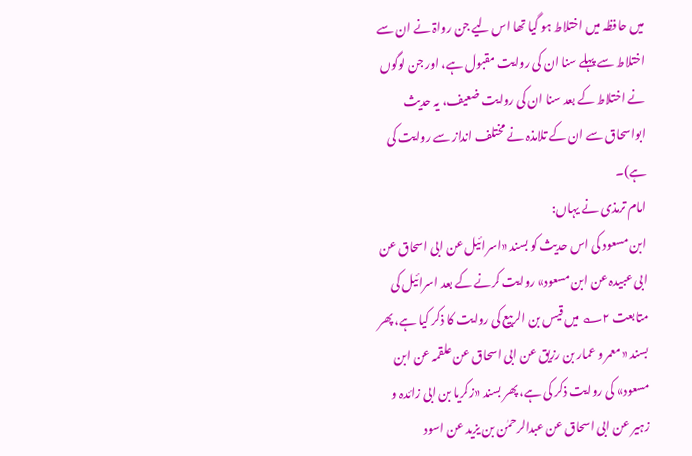میں حافظہ میں اختلاط ہو گیا تھا اس لیے جن رواۃ نے ان سے اختلاط سے پہلے سنا ان کی روایت مقبول ہے، اور جن لوگوں نے اختلاط کے بعد سنا ان کی روایت ضعیف، یہ حدیث ابواسحاق سے ان کے تلامذہ نے مختلف انداز سے روایت کی ہے)۔
امام ترمذی نے یہاں:
ابن مسعود کی اس حدیث کو بسند «اسرائیل عن ابی اسحاق عن ابی عبیدہ عن ابن مسعود» روایت کرنے کے بعد اسرائیل کی متابعت ۲؎ میں قیس بن الربیع کی روایت کا ذکر کیا ہے، پھر بسند «معمر و عمار بن رزیق عن ابی اسحاق عن علقمہ عن ابن مسعود» کی روایت ذکر کی ہے، پھر بسند «زکریا بن ابی زائدہ و زہیر عن ابی اسحاق عن عبدالرحمٰن بن یزید عن اسود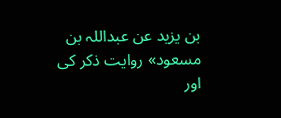بن یزید عن عبداللہ بن مسعود» روایت ذکر کی اور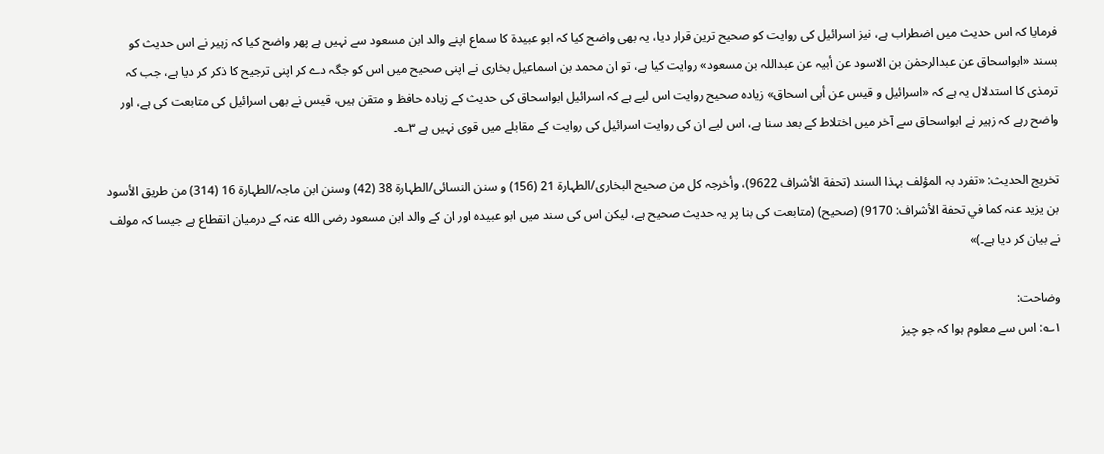فرمایا کہ اس حدیث میں اضطراب ہے، نیز اسرائیل کی روایت کو صحیح ترین قرار دیا، یہ بھی واضح کیا کہ ابو عبیدۃ کا سماع اپنے والد ابن مسعود سے نہیں ہے پھر واضح کیا کہ زہیر نے اس حدیث کو بسند «ابواسحاق عن عبدالرحمٰن بن الاسود عن أبیہ عن عبداللہ بن مسعود» روایت کیا ہے، تو ان محمد بن اسماعیل بخاری نے اپنی صحیح میں اس کو جگہ دے کر اپنی ترجیح کا ذکر کر دیا ہے، جب کہ ترمذی کا استدلال یہ ہے کہ «اسرائیل و قیس عن أبی اسحاق» زیادہ صحیح روایت اس لیے ہے کہ اسرائیل ابواسحاق کی حدیث کے زیادہ حافظ و متقن ہیں، قیس نے بھی اسرائیل کی متابعت کی ہے، اور واضح رہے کہ زہیر نے ابواسحاق سے آخر میں اختلاط کے بعد سنا ہے، اس لیے ان کی روایت اسرائیل کی روایت کے مقابلے میں قوی نہیں ہے ۳؎۔

تخریج الحدیث: «تفرد بہ المؤلف بہذا السند (تحفة الأشراف 9622)، وأخرجہ کل من صحیح البخاری/الطہارة 21 (156) و سنن النسائی/الطہارة 38 (42) وسنن ابن ماجہ/الطہارة 16 (314) من طریق الأسود بن یزید عنہ کما في تحفة الأشراف: 9170) (صحیح) (متابعت کی بنا پر یہ حدیث صحیح ہے، لیکن اس کی سند میں ابو عبیدہ اور ان کے والد ابن مسعود رضی الله عنہ کے درمیان انقطاع ہے جیسا کہ مولف نے بیان کر دیا ہے۔)»

وضاحت:
۱؎: اس سے معلوم ہوا کہ جو چیز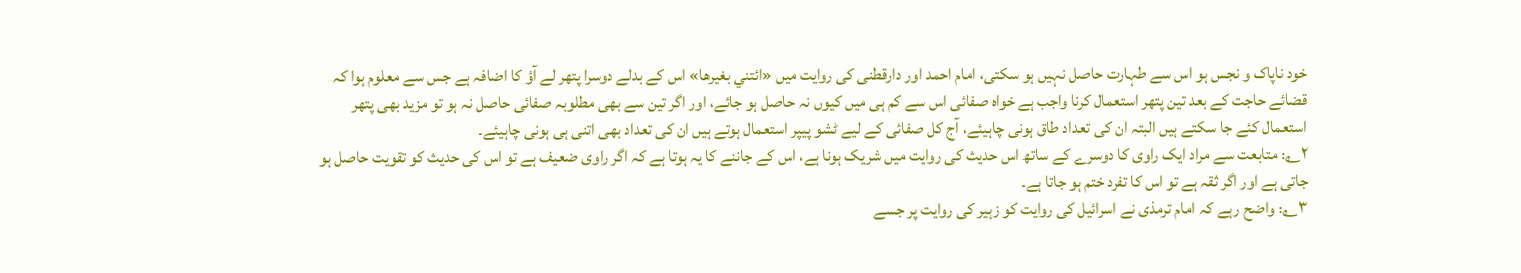خود ناپاک و نجس ہو اس سے طہارت حاصل نہیں ہو سکتی، امام احمد اور دارقطنی کی روایت میں «ائتني بغيرها» اس کے بدلے دوسرا پتھر لے آؤ کا اضافہ ہے جس سے معلوم ہوا کہ قضائے حاجت کے بعد تین پتھر استعمال کرنا واجب ہے خواہ صفائی اس سے کم ہی میں کیوں نہ حاصل ہو جائے، اور اگر تین سے بھی مطلوبہ صفائی حاصل نہ ہو تو مزید بھی پتھر استعمال کئے جا سکتے ہیں البتہ ان کی تعداد طاق ہونی چاہیئے، آج کل صفائی کے لیے ٹشو پیپر استعمال ہوتے ہیں ان کی تعداد بھی اتنی ہی ہونی چاہیئے۔
۲؎: متابعت سے مراد ایک راوی کا دوسرے کے ساتھ اس حدیث کی روایت میں شریک ہونا ہے، اس کے جاننے کا یہ ہوتا ہے کہ اگر راوی ضعیف ہے تو اس کی حدیث کو تقویت حاصل ہو جاتی ہے اور اگر ثقہ ہے تو اس کا تفرد ختم ہو جاتا ہے۔
۳؎: واضح رہے کہ امام ترمذی نے اسرائیل کی روایت کو زہیر کی روایت پر جسے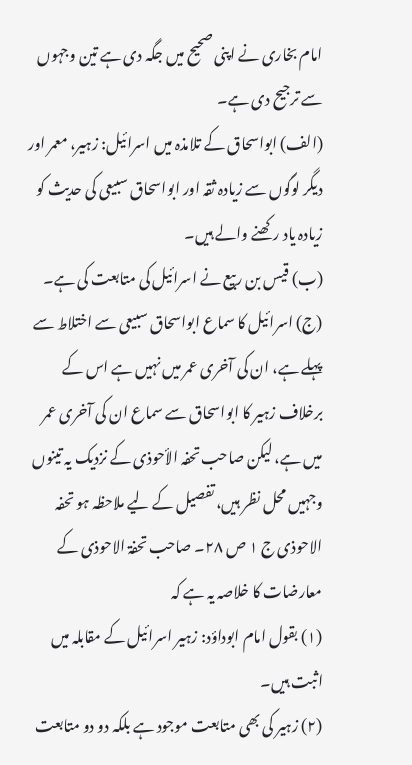امام بخاری نے اپنی صحیح میں جگہ دی ہے تین وجہوں سے ترجیح دی ہے۔
(الف) ابواسحاق کے تلامذہ میں اسرائیل: زہیر، معمر اور دیگر لوگوں سے زیادہ ثقہ اور ابواسحاق سبیعی کی حدیث کو زیادہ یاد رکھنے والے ہیں۔
(ب) قیس بن ربیع نے اسرائیل کی متابعت کی ہے۔
(ج) اسرائیل کا سماع ابواسحاق سبیعی سے اختلاط سے پہلے ہے، ان کی آخری عمر میں نہیں ہے اس کے برخلاف زہیر کا ابواسحاق سے سماع ان کی آخری عمر میں ہے، لیکن صاحب تحفہ الأحوذی کے نزدیک یہ تینوں وجہیں محل نظر ہیں، تفصیل کے لیے ملاحظہ ہو تحفہ الاحوذی ج ۱ ص ۲۸۔ صاحب تحفۃ الاحوذی کے معارضات کا خلاصہ یہ ہے کہ
(۱) بقول امام ابوداؤد: زہیر اسرائیل کے مقابلہ میں اثبت ہیں۔
(۲) زہیر کی بھی متابعت موجود ہے بلکہ دو دو متابعت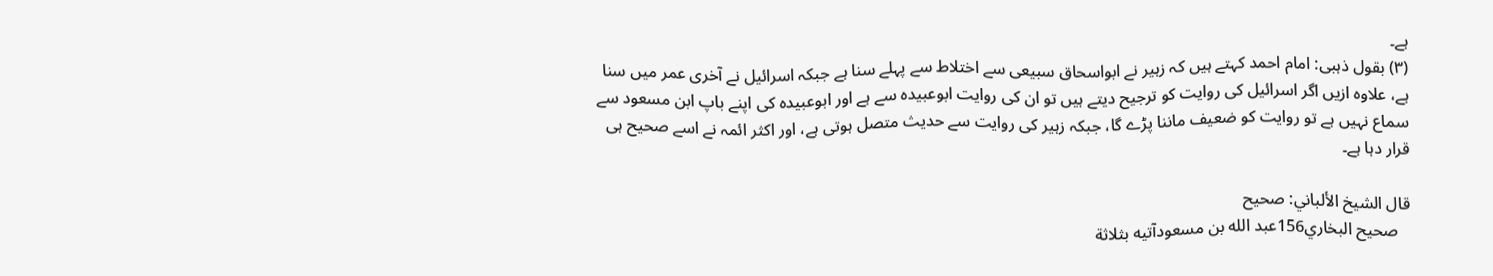ہے۔
(۳) بقول ذہبی: امام احمد کہتے ہیں کہ زہیر نے ابواسحاق سبیعی سے اختلاط سے پہلے سنا ہے جبکہ اسرائیل نے آخری عمر میں سنا ہے، علاوہ ازیں اگر اسرائیل کی روایت کو ترجیح دیتے ہیں تو ان کی روایت ابوعبیدہ سے ہے اور ابوعبیدہ کی اپنے باپ ابن مسعود سے سماع نہیں ہے تو روایت کو ضعیف ماننا پڑے گا، جبکہ زہیر کی روایت سے حدیث متصل ہوتی ہے، اور اکثر ائمہ نے اسے صحیح ہی قرار دہا ہے۔

قال الشيخ الألباني: صحيح
   صحيح البخاري156عبد الله بن مسعودآتيه بثلاثة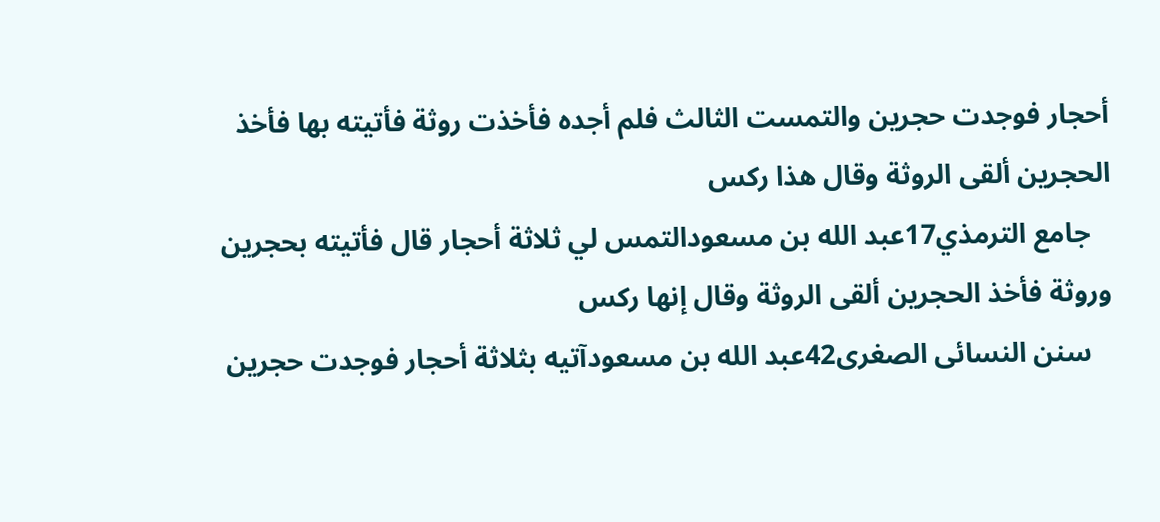أحجار فوجدت حجرين والتمست الثالث فلم أجده فأخذت روثة فأتيته بها فأخذ الحجرين ألقى الروثة وقال هذا ركس
   جامع الترمذي17عبد الله بن مسعودالتمس لي ثلاثة أحجار قال فأتيته بحجرين وروثة فأخذ الحجرين ألقى الروثة وقال إنها ركس
   سنن النسائى الصغرى42عبد الله بن مسعودآتيه بثلاثة أحجار فوجدت حجرين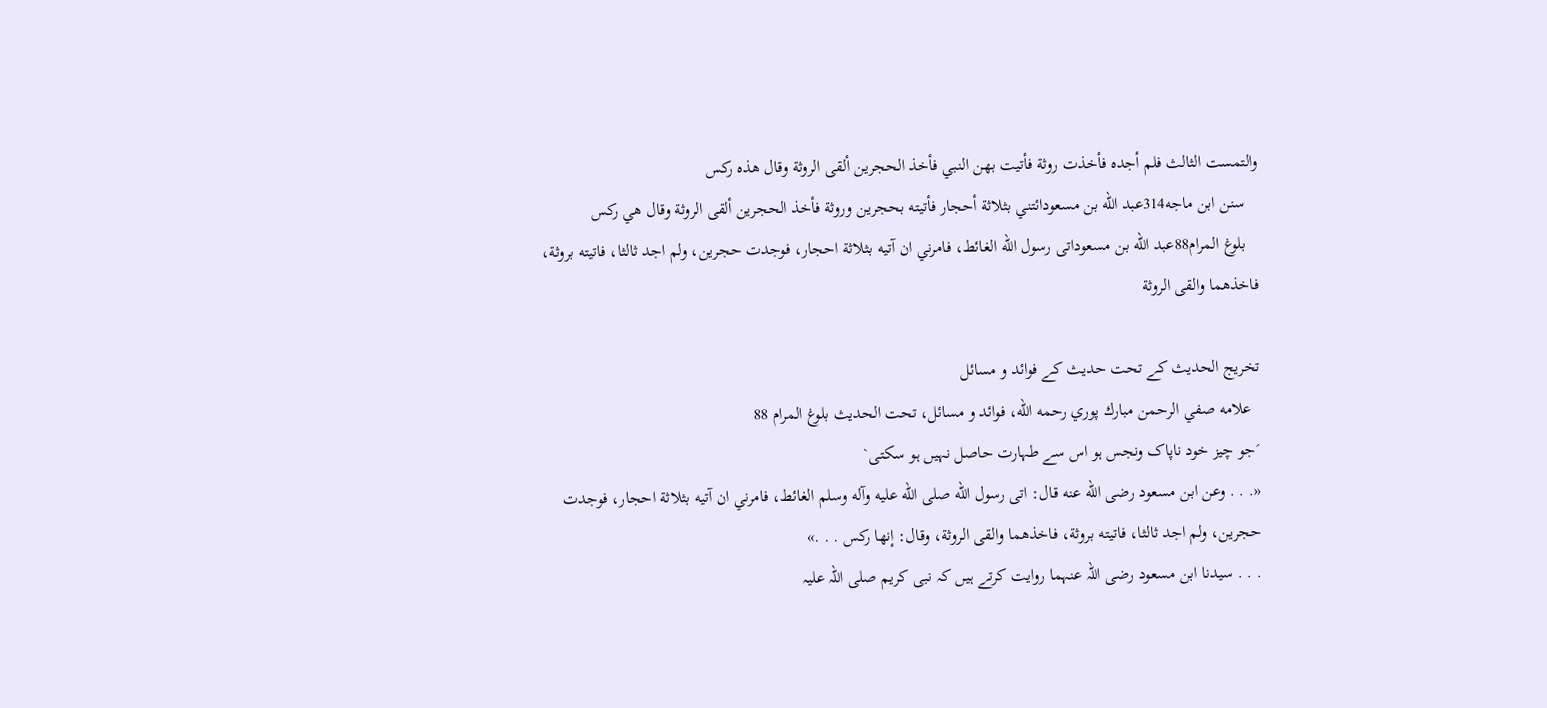والتمست الثالث فلم أجده فأخذت روثة فأتيت بهن النبي فأخذ الحجرين ألقى الروثة وقال هذه ركس
   سنن ابن ماجه314عبد الله بن مسعودائتني بثلاثة أحجار فأتيته بحجرين وروثة فأخذ الحجرين ألقى الروثة وقال هي ركس
   بلوغ المرام88عبد الله بن مسعوداتى رسول الله الغائط، فامرني ان آتيه بثلاثة احجار، فوجدت حجرين، ولم اجد ثالثا، فاتيته بروثة، فاخذهما والقى الروثة

تخریج الحدیث کے تحت حدیث کے فوائد و مسائل
  علامه صفي الرحمن مبارك پوري رحمه الله، فوائد و مسائل، تحت الحديث بلوغ المرام 88
´جو چیز خود ناپاک ونجس ہو اس سے طہارت حاصل نہیں ہو سکتی`
«. . . وعن ابن مسعود رضى الله عنه قال: اتى رسول الله صلى الله عليه وآله وسلم الغائط، فامرني ان آتيه بثلاثة احجار، فوجدت حجرين، ولم اجد ثالثا، فاتيته بروثة، فاخذهما والقى الروثة، وقال: إنها ركس . . .»
. . . سیدنا ابن مسعود رضی اللہ عنہما روایت کرتے ہیں کہ نبی کریم صلی اللہ علیہ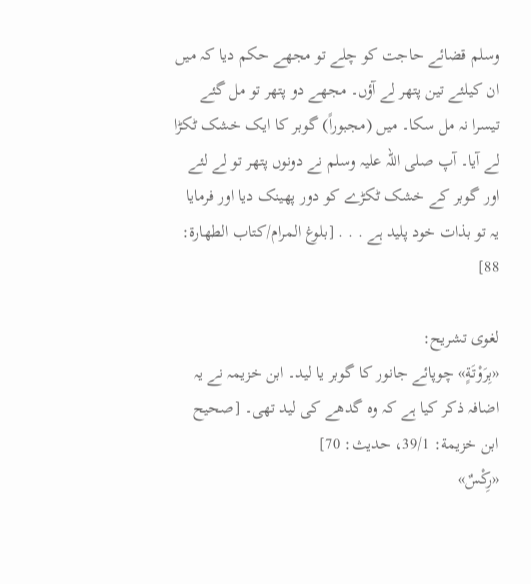وسلم قضائے حاجت کو چلے تو مجھے حکم دیا کہ میں ان کیلئے تین پتھر لے آؤں۔ مجھے دو پتھر تو مل گئے تیسرا نہ مل سکا۔ میں (مجبوراً) گوبر کا ایک خشک ٹکڑا لے آیا۔ آپ صلی اللہ علیہ وسلم نے دونوں پتھر تو لے لئے اور گوبر کے خشک ٹکڑے کو دور پھینک دیا اور فرمایا یہ تو بذات خود پلید ہے . . . [بلوغ المرام/كتاب الطهارة: 88]

لغوی تشریح:
«بِرَوْتَةٍ» چوپائے جانور کا گوبر یا لید۔ ابن خزیمہ نے یہ اضافہ ذکر کیا ہے کہ وہ گدھے کی لید تھی۔ [صحيح ابن خزيمة: 39/1، حديث: 70]
«رِكْسٌ»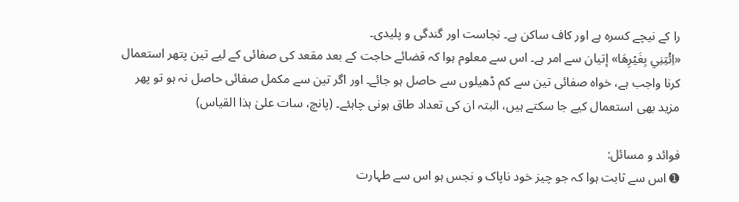را کے نیچے کسرہ ہے اور کاف ساکن ہے۔ نجاست اور گندگی و پلیدی۔
«اِئْتِنِي بِغَيْرِهَا» إتیان سے امر ہے۔ اس سے معلوم ہوا کہ قضائے حاجت کے بعد مقعد کی صفائی کے لیے تین پتھر استعمال کرنا واجب ہے، خواہ صفائی تین سے کم ڈھیلوں سے حاصل ہو جائے۔ اور اگر تین سے مکمل صفائی حاصل نہ ہو تو پھر مزید بھی استعمال کیے جا سکتے ہیں، البتہ ان کی تعداد طاق ہونی چاہئے۔ (پانچ، سات علیٰ ہذا القیاس)

فوائد و مسائل:
➊ اس سے ثابت ہوا کہ جو چیز خود ناپاک و نجس ہو اس سے طہارت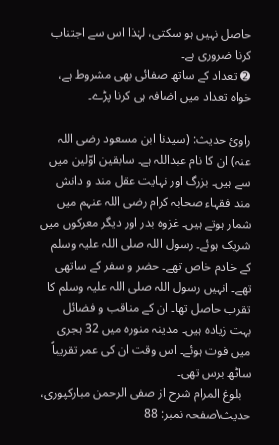حاصل نہیں ہو سکتی، لہٰذا اس سے اجتناب کرنا ضروری ہے۔
➋ تعداد کے ساتھ صفائی بھی مشروط ہے، خواہ تعداد میں اضافہ ہی کرنا پڑے۔

راویٔ حدیث: (سیدنا ابن مسعود رضی اللہ عنہ) ان کا نام عبداللہ ہے۔ سابقین اوّلین میں سے ہیں۔ بزرگ اور نہایت عقل مند و دانش مند فقہاء صحابہ کرام رضی اللہ عنہم میں شمار ہوتے ہیں۔ غزوہ بدر اور دیگر معرکوں میں شریک ہوئے۔ رسول اللہ صلی اللہ علیہ وسلم کے خادم خاص تھے۔ حضر و سفر کے ساتھی تھے۔ انہیں رسول اللہ صلی اللہ علیہ وسلم کا تقرب حاصل تھا۔ ان کے مناقب و فضائل بہت زیادہ ہیں۔ مدینہ منورہ میں 32 ہجری میں فوت ہوئے۔ اس وقت ان کی عمر تقریباً ساٹھ برس تھی۔
   بلوغ المرام شرح از صفی الرحمن مبارکپوری، حدیث\صفحہ نمبر: 88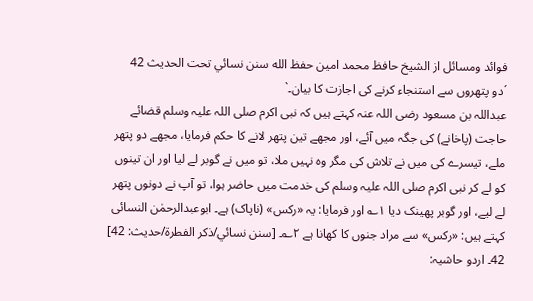فوائد ومسائل از الشيخ حافظ محمد امين حفظ الله سنن نسائي تحت الحديث 42
´دو پتھروں سے استنجاء کرنے کی اجازت کا بیان۔`
عبداللہ بن مسعود رضی اللہ عنہ کہتے ہیں کہ نبی اکرم صلی اللہ علیہ وسلم قضائے حاجت (پاخانے) کی جگہ میں آئے، اور مجھے تین پتھر لانے کا حکم فرمایا، مجھے دو پتھر ملے، تیسرے کی میں نے تلاش کی مگر وہ نہیں ملا، تو میں نے گوبر لے لیا اور ان تینوں کو لے کر نبی اکرم صلی اللہ علیہ وسلم کی خدمت میں حاضر ہوا، تو آپ نے دونوں پتھر لے لیے، اور گوبر پھینک دیا ۱؎ اور فرمایا: یہ «رکس» (ناپاک) ہے۔ ابوعبدالرحمٰن النسائی کہتے ہیں: «رکس» سے مراد جنوں کا کھانا ہے ۲؎۔ [سنن نسائي/ذكر الفطرة/حدیث: 42]
42۔ اردو حاشیہ: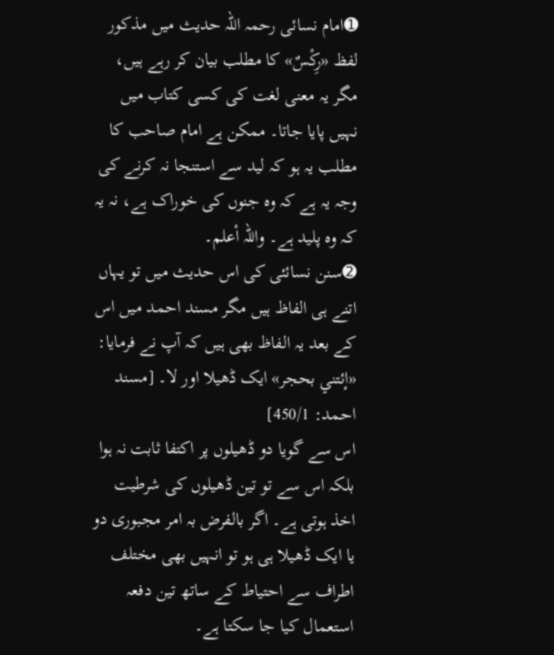➊امام نسائی رحمہ اللہ حدیث میں مذکور لفظ «رِکْسٌ» کا مطلب بیان کر رہے ہیں، مگر یہ معنی لغت کی کسی کتاب میں نہیں پایا جاتا۔ ممکن ہے امام صاحب کا مطلب یہ ہو کہ لید سے استنجا نہ کرنے کی وجہ یہ ہے کہ وہ جنوں کی خوراک ہے، نہ یہ کہ وہ پلید ہے۔ واللہ أعلم۔
➋سنن نسائئی کی اس حدیث میں تو یہاں اتنے ہی الفاظ ہیں مگر مسند احمد میں اس کے بعد یہ الفاظ بھی ہیں کہ آپ نے فرمایا: «إئتني بحجر» ایک ڈھیلا اور لا۔ [مسند احمد: 450/1]
اس سے گویا دو ڈھیلوں پر اکتفا ثابت نہ ہوا بلکہ اس سے تو تین ڈھیلوں کی شرطیت اخذ ہوتی ہے۔ اگر بالفرض بہ امر مجبوری دو یا ایک ڈھیلا ہی ہو تو انہیں بھی مختلف اطراف سے احتیاط کے ساتھ تین دفعہ استعمال کیا جا سکتا ہے۔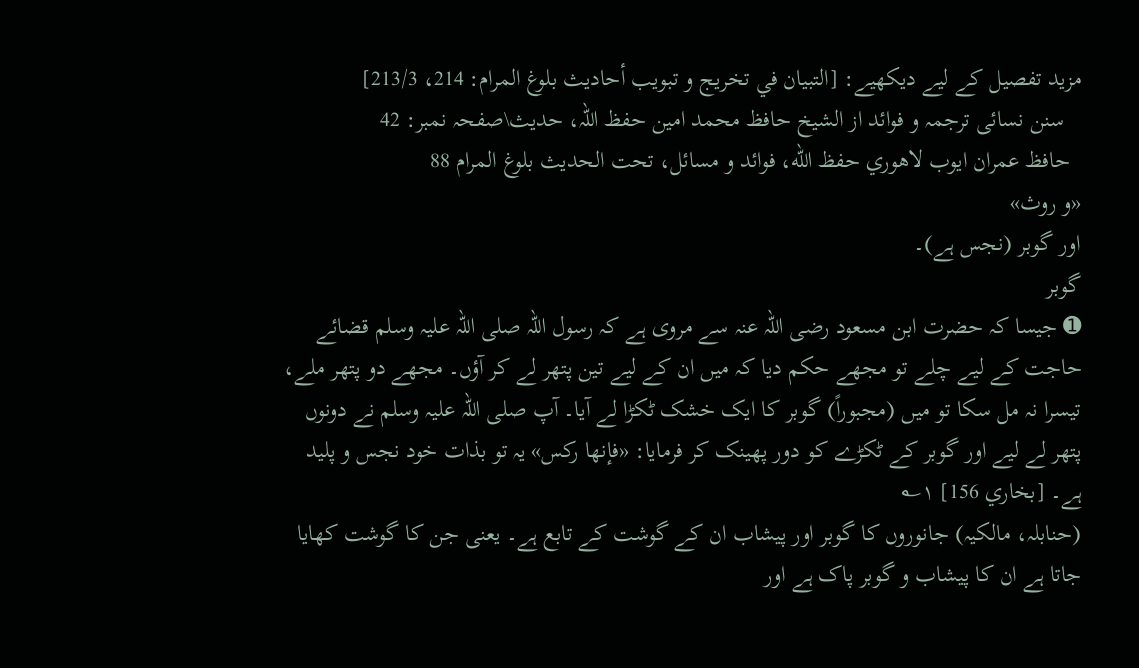مزید تفصیل کے لیے دیکھیے: [التبیان في تخریج و تبویب أحادیث بلوغ المرام: 214، 213/3]
   سنن نسائی ترجمہ و فوائد از الشیخ حافظ محمد امین حفظ اللہ، حدیث\صفحہ نمبر: 42
  حافظ عمران ايوب لاهوري حفظ الله، فوائد و مسائل، تحت الحديث بلوغ المرام 88
«و روث»
اور گوبر (نجس ہے)۔
گوبر
➊ جیسا کہ حضرت ابن مسعود رضی اللہ عنہ سے مروی ہے کہ رسول اللہ صلی اللہ علیہ وسلم قضائے حاجت کے لیے چلے تو مجھے حکم دیا کہ میں ان کے لیے تین پتھر لے کر آؤں۔ مجھے دو پتھر ملے، تیسرا نہ مل سکا تو میں (مجبوراً) گوبر کا ایک خشک ٹکڑا لے آیا۔ آپ صلی اللہ علیہ وسلم نے دونوں پتھر لے لیے اور گوبر کے ٹکڑے کو دور پھینک کر فرمایا: «فإنها رکس» یہ تو بذات خود نجس و پلید ہے۔ [بخاري 156] ۱؎
(حنابلہ، مالکیہ) جانوروں کا گوبر اور پیشاب ان کے گوشت کے تابع ہے۔ یعنی جن کا گوشت کھایا جاتا ہے ان کا پیشاب و گوبر پاک ہے اور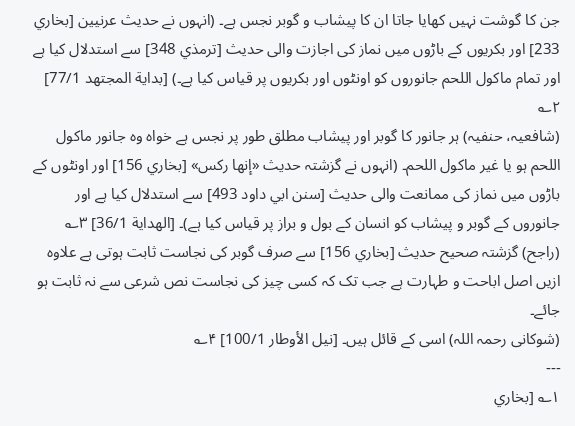جن کا گوشت نہیں کھایا جاتا ان کا پیشاب و گوبر نجس ہے۔ (انہوں نے حدیث عرنیین [بخاري 233] اور بکریوں کے باڑوں میں نماز کی اجازت والی حدیث [ترمذي 348] سے استدلال کیا ہے اور تمام ماکول اللحم جانوروں کو اونٹوں اور بکریوں پر قیاس کیا ہے۔) [بداية المجتهد 77/1] ۲؎
(شافعیہ، حنفیہ) ہر جانور کا گوبر اور پیشاب مطلق طور پر نجس ہے خواہ وہ جانور ماکول اللحم ہو یا غیر ماکول اللحم۔ (انہوں نے گزشتہ حدیث «إنها ركس» [بخاري 156] اور اونٹوں کے باڑوں میں نماز کی ممانعت والی حدیث [سنن ابي داود 493] سے استدلال کیا ہے اور جانوروں کے گوبر و پیشاب کو انسان کے بول و براز پر قیاس کیا ہے)۔ [الهداية 36/1] ۳؎
(راجح) گزشتہ صحیح حدیث [بخاري 156] سے صرف گوبر کی نجاست ثابت ہوتی ہے علاوہ ازیں اصل اباحت و طہارت ہے جب تک کہ کسی چیز کی نجاست نص شرعی سے نہ ثابت ہو جائے۔
(شوکانی رحمہ اللہ) اسی کے قائل ہیں۔ [نيل الأوطار 100/1] ۴؎
---
۱؎ [بخاري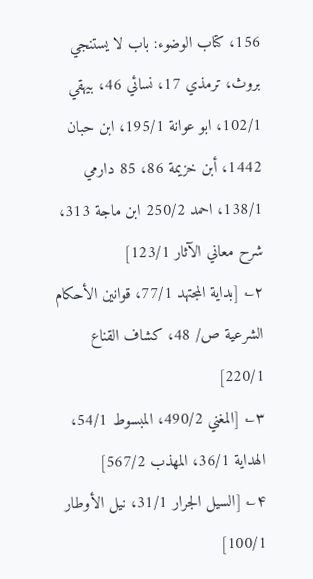156، كتاب الوضوء: باب لا يستنجي بروث، ترمذي 17، نسائي 46، بيهقي 102/1، ابو عوانة 195/1، ابن حبان 1442، أبن خزيمة 86، 85 دارمي 138/1، احمد 250/2 ابن ماجة 313، شرح معاني الآثار 123/1]
۲؎ [بداية المجتهد 77/1، قوانين الأحكام الشرعية ص/ 48، كشاف القناع 220/1]
۳؎ [المغني 490/2، المبسوط 54/1، الهداية 36/1، المهذب 567/2]
۴؎ [السيل الجرار 31/1، نيل الأوطار 100/1]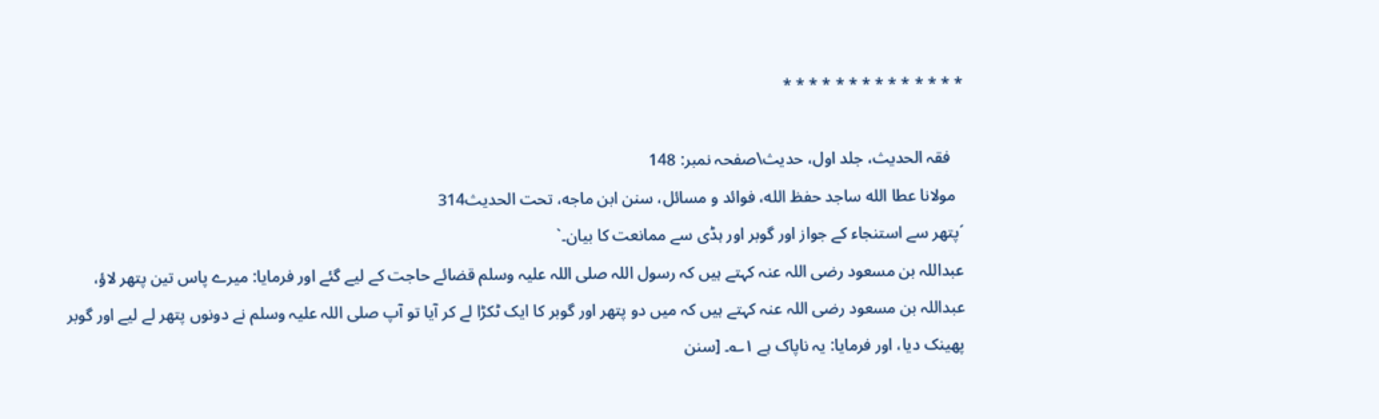* * * * * * * * * * * * * *

   فقہ الحدیث، جلد اول، حدیث\صفحہ نمبر: 148
  مولانا عطا الله ساجد حفظ الله، فوائد و مسائل، سنن ابن ماجه، تحت الحديث314
´پتھر سے استنجاء کے جواز اور گوبر اور ہڈی سے ممانعت کا بیان۔`
عبداللہ بن مسعود رضی اللہ عنہ کہتے ہیں کہ رسول اللہ صلی اللہ علیہ وسلم قضائے حاجت کے لیے گئے اور فرمایا: میرے پاس تین پتھر لاؤ، عبداللہ بن مسعود رضی اللہ عنہ کہتے ہیں کہ میں دو پتھر اور گوبر کا ایک ٹکڑا لے کر آیا تو آپ صلی اللہ علیہ وسلم نے دونوں پتھر لے لیے اور گوبر پھینک دیا، اور فرمایا: یہ ناپاک ہے ۱؎۔ [سنن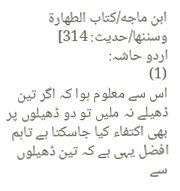ابن ماجه/كتاب الطهارة وسننها/حدیث: 314]
اردو حاشہ:
(1)
اس سے معلوم ہوا کہ اگر تین ڈھیلے نہ ملیں تو دو ڈھیلوں پر بھی اکتفاء کیا جاسکتا ہے تاہم افضل یہی ہے کہ تین ڈھیلوں سے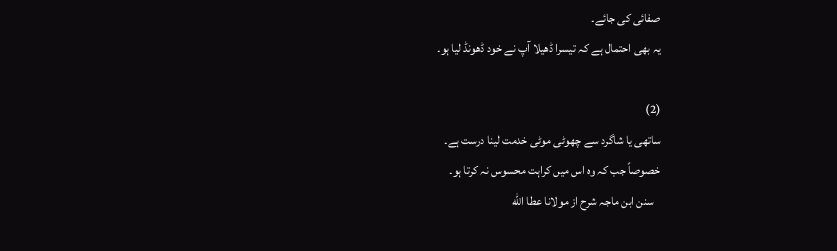صفائی کی جائے۔
یہ بھی احتمال ہے کہ تیسرا ڈھیلا آپ نے خود ڈھونڈ لیا ہو۔

(2)
ساتھی یا شاگرد سے چھوٹی موٹی خدمت لینا درست ہے۔
خصوصاً جب کہ وہ اس میں کراہت محسوس نہ کرتا ہو۔
   سنن ابن ماجہ شرح از مولانا عطا الله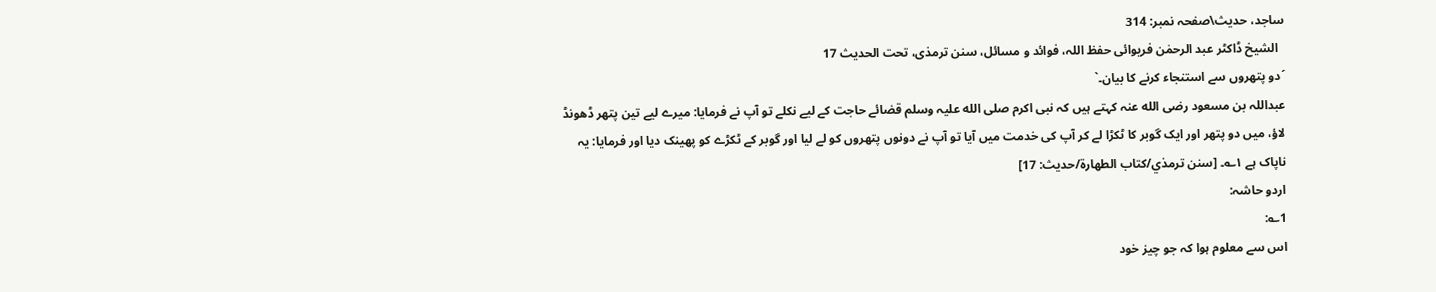ساجد، حدیث\صفحہ نمبر: 314
  الشیخ ڈاکٹر عبد الرحمٰن فریوائی حفظ اللہ، فوائد و مسائل، سنن ترمذی، تحت الحديث 17
´دو پتھروں سے استنجاء کرنے کا بیان۔`
عبداللہ بن مسعود رضی الله عنہ کہتے ہیں کہ نبی اکرم صلی الله علیہ وسلم قضائے حاجت کے لیے نکلے تو آپ نے فرمایا: میرے لیے تین پتھر ڈھونڈ لاؤ، میں دو پتھر اور ایک گوبر کا ٹکڑا لے کر آپ کی خدمت میں آیا تو آپ نے دونوں پتھروں کو لے لیا اور گوبر کے ٹکڑے کو پھینک دیا اور فرمایا: یہ ناپاک ہے ۱؎۔ [سنن ترمذي/كتاب الطهارة/حدیث: 17]
اردو حاشہ:
1؎:
اس سے معلوم ہوا کہ جو چیز خود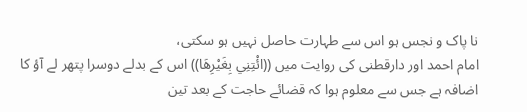نا پاک و نجس ہو اس سے طہارت حاصل نہیں ہو سکتی،
امام احمد اور دارقطنی کی روایت میں ((ائْتِنِي بِغَيْرِهَا)) اس کے بدلے دوسرا پتھر لے آؤ کا اضافہ ہے جس سے معلوم ہوا کہ قضائے حاجت کے بعد تین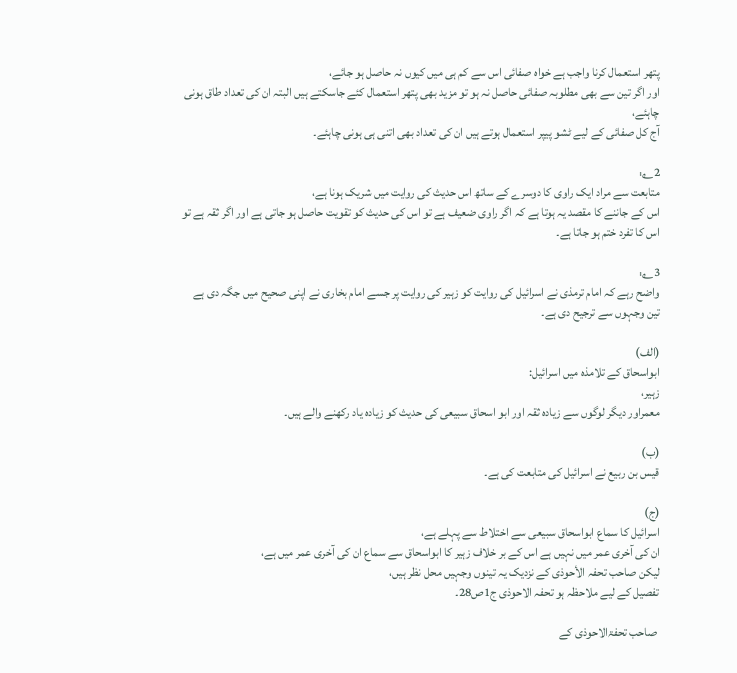پتھر استعمال کرنا واجب ہے خواہ صفائی اس سے کم ہی میں کیوں نہ حاصل ہو جائے،
اور اگر تین سے بھی مطلوبہ صفائی حاصل نہ ہو تو مزید بھی پتھر استعمال کئے جاسکتے ہیں البتہ ان کی تعداد طاق ہونی چاہئے،
آج کل صفائی کے لیے ٹشو پیپر استعمال ہوتے ہیں ان کی تعداد بھی اتنی ہی ہونی چاہئے۔

2؎:
متابعت سے مراد ایک راوی کا دوسرے کے ساتھ اس حدیث کی روایت میں شریک ہونا ہے،
اس کے جاننے کا مقصد یہ ہوتا ہے کہ اگر راوی ضعیف ہے تو اس کی حدیث کو تقویت حاصل ہو جاتی ہے اور اگر ثقہ ہے تو اس کا تفرد ختم ہو جاتا ہے۔

3؎:
واضح رہے کہ امام ترمذی نے اسرائیل کی روایت کو زہیر کی روایت پر جسے امام بخاری نے اپنی صحیح میں جگہ دی ہے تین وجہوں سے ترجیح دی ہے۔

(الف)
ابواسحاق کے تلامذہ میں اسرائیل:
زہیر،
معمراور دیگر لوگوں سے زیادہ ثقہ اور ابو اسحاق سبیعی کی حدیث کو زیادہ یاد رکھنے والے ہیں۔

(ب)
قیس بن ربیع نے اسرائیل کی متابعت کی ہے۔

(ج)
اسرائیل کا سماع ابواسحاق سبیعی سے اختلاط سے پہلے ہے،
ان کی آخری عمر میں نہیں ہے اس کے بر خلاف زہیر کا ابواسحاق سے سماع ان کی آخری عمر میں ہے،
لیکن صاحب تحفہ الأحوذی کے نزدیک یہ تینوں وجہیں محل نظر ہیں،
تفصیل کے لیے ملاحظہ ہو تحفہ الاحوذی ج1ص28۔

 صاحب تحفۃالاحوذی کے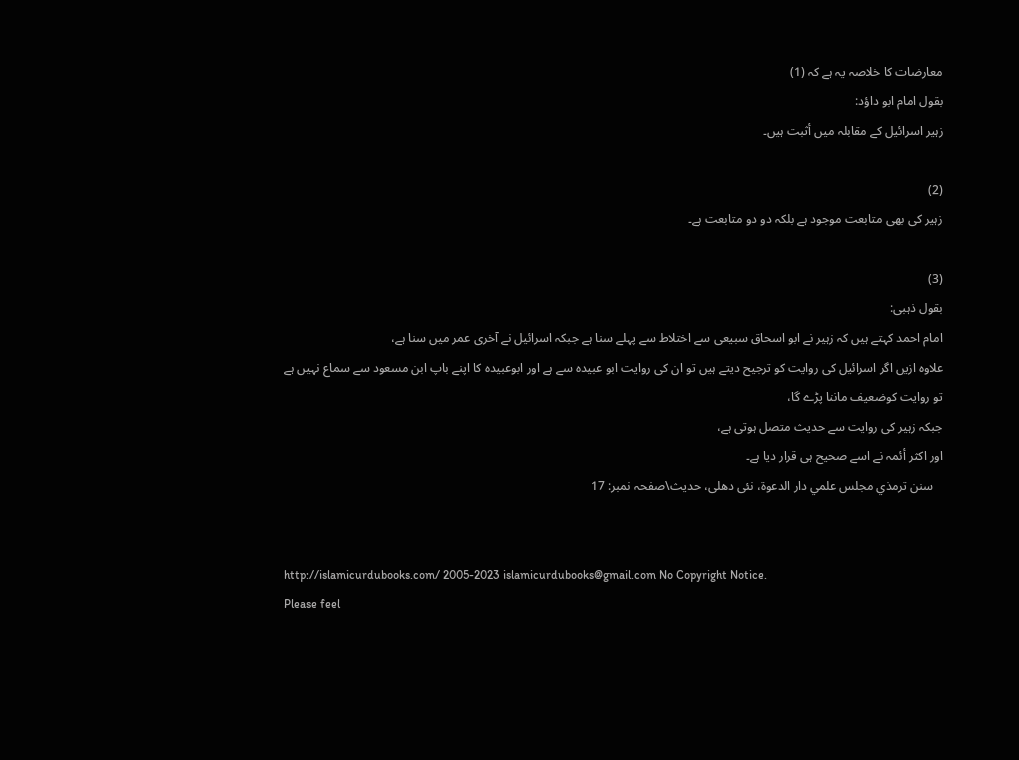معارضات کا خلاصہ یہ ہے کہ (1)
بقول امام ابو داؤد:
زہیر اسرائیل کے مقابلہ میں أثبت ہیں۔

(2)
زہیر کی بھی متابعت موجود ہے بلکہ دو دو متابعت ہے۔

(3)
بقول ذہبی:
امام احمد کہتے ہیں کہ زہیر نے ابو اسحاق سبیعی سے اختلاط سے پہلے سنا ہے جبکہ اسرائیل نے آخری عمر میں سنا ہے،
علاوہ ازیں اگر اسرائیل کی روایت کو ترجیح دیتے ہیں تو ان کی روایت ابو عبیدہ سے ہے اور ابوعبیدہ کا اپنے باپ ابن مسعود سے سماع نہیں ہے تو روایت کوضعیف ماننا پڑے گا،
جبکہ زہیر کی روایت سے حدیث متصل ہوتی ہے،
اور اکثر أئمہ نے اسے صحیح ہی قرار ديا ہے۔
   سنن ترمذي مجلس علمي دار الدعوة، نئى دهلى، حدیث\صفحہ نمبر: 17


http://islamicurdubooks.com/ 2005-2023 islamicurdubooks@gmail.com No Copyright Notice.
Please feel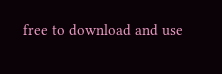free to download and use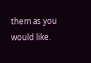them as you would like.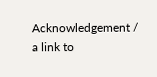Acknowledgement / a link to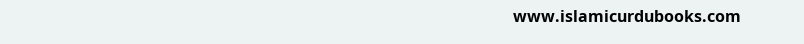www.islamicurdubooks.com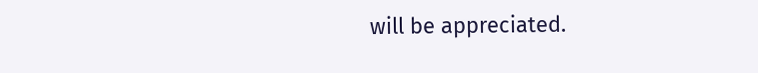will be appreciated.